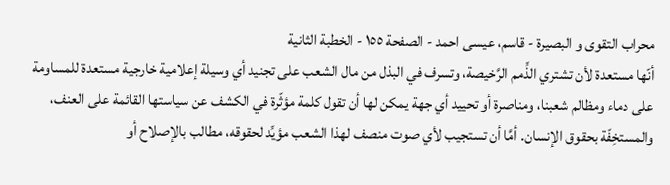محراب التقوى و البصيرة - قاسم، عيسى احمد - الصفحة ١٥٥ - الخطبة الثانية
أنّها مستعدة لأن تشتري الذِّمم الرَّخيصة، وتسرف في البذل من مال الشعب على تجنيد أي وسيلة إعلامية خارجية مستعدة للمساومة على دماء ومظالم شعبنا، ومناصرة أو تحييد أي جهة يمكن لها أن تقول كلمة مؤثّرة في الكشف عن سياستها القائمة على العنف، والمستخِفّة بحقوق الإنسان. أمَّا أن تستجيب لأي صوت منصف لهذا الشعب مؤيِّد لحقوقه، مطالب بالإصلاح أو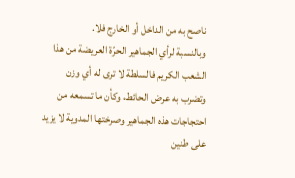ناصح به من الداخل أو الخارج فلا.
وبالنسبة لرأي الجماهير الحرّة العريضة من هذا الشعب الكريم فالسلطة لا ترى له أي وزن وتضرب به عرض الحائط، وكأن ما تسمعه من احتجاجات هذه الجماهير وصرختها المدوية لا يزيد على طنين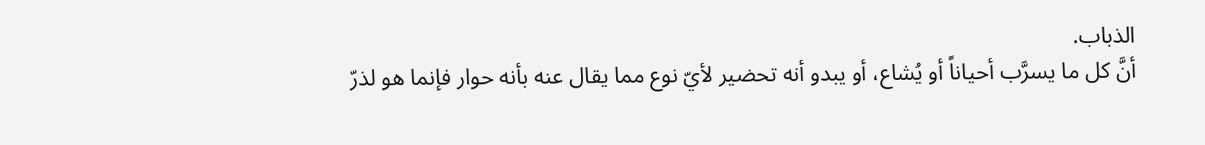الذباب.
أنَّ كل ما يسرَّب أحياناً أو يُشاع، أو يبدو أنه تحضير لأيّ نوع مما يقال عنه بأنه حوار فإنما هو لذرّ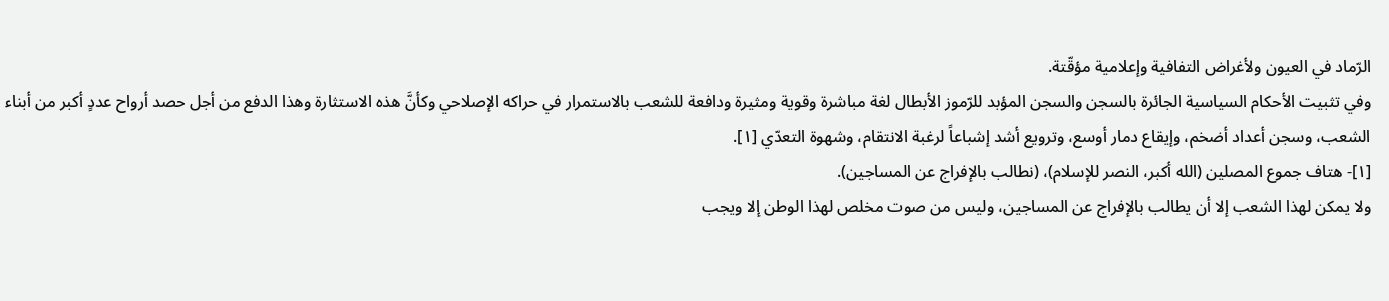الرّماد في العيون ولأغراض التفافية وإعلامية مؤقّتة.
وفي تثبيت الأحكام السياسية الجائرة بالسجن والسجن المؤبد للرّموز الأبطال لغة مباشرة وقوية ومثيرة ودافعة للشعب بالاستمرار في حراكه الإصلاحي وكأنَّ هذه الاستثارة وهذا الدفع من أجل حصد أرواح عددٍ أكبر من أبناء الشعب، وسجن أعداد أضخم، وإيقاع دمار أوسع، وترويع أشد إشباعاً لرغبة الانتقام، وشهوة التعدّي [١].
[١]- هتاف جموع المصلين (الله أكبر، النصر للإسلام)، (نطالب بالإفراج عن المساجين).
ولا يمكن لهذا الشعب إلا أن يطالب بالإفراج عن المساجين، وليس من صوت مخلص لهذا الوطن إلا ويجب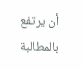أن يرتفع بالمطالبة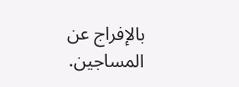بالإفراج عن المساجين.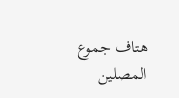هتاف جموع المصلين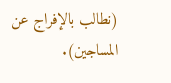(نطالب بالإفراج عن المساجين).